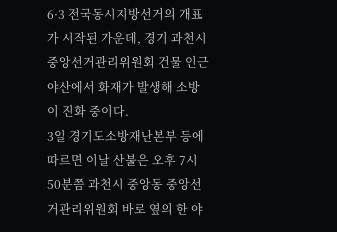6·3 전국동시지방선거의 개표가 시작된 가운데, 경기 과천시 중앙선거관리위원회 건물 인근 야산에서 화재가 발생해 소방이 진화 중이다.
3일 경기도소방재난본부 등에 따르면 이날 산불은 오후 7시 50분쯤 과천시 중앙동 중앙선거관리위원회 바로 옆의 한 야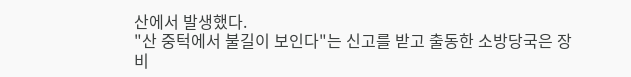산에서 발생했다.
"산 중턱에서 불길이 보인다"는 신고를 받고 출동한 소방당국은 장비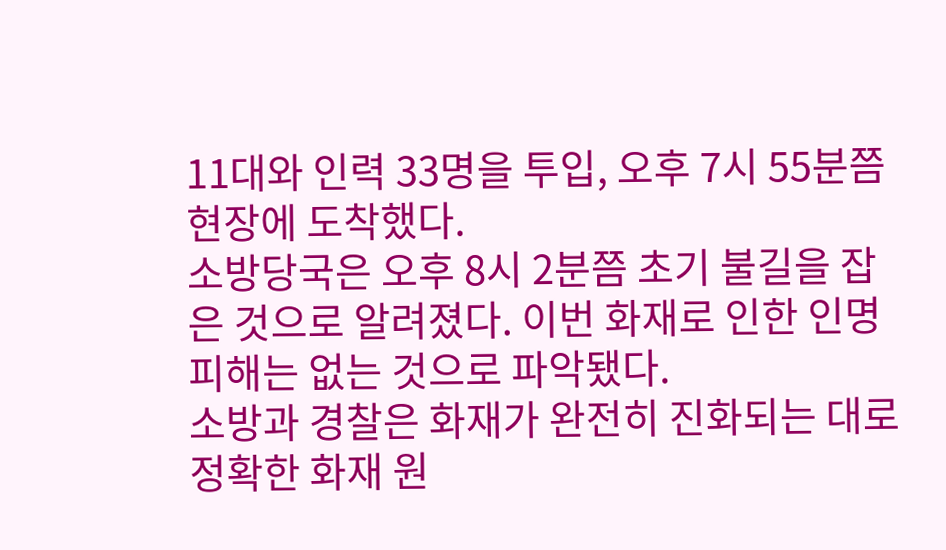11대와 인력 33명을 투입, 오후 7시 55분쯤 현장에 도착했다.
소방당국은 오후 8시 2분쯤 초기 불길을 잡은 것으로 알려졌다. 이번 화재로 인한 인명피해는 없는 것으로 파악됐다.
소방과 경찰은 화재가 완전히 진화되는 대로 정확한 화재 원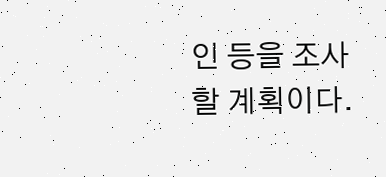인 등을 조사할 계획이다.